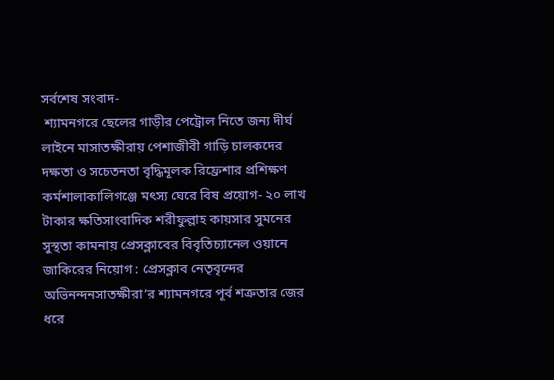সর্বশেষ সংবাদ-
 শ্যামনগরে ছেলের গাড়ীর পেট্রোল নিতে জন্য দীর্ঘ লাইনে মাসাতক্ষীরায় পেশাজীবী গাড়ি চালকদের দক্ষতা ও সচেতনতা বৃদ্ধিমূলক রিফ্রেশার প্রশিক্ষণ কর্মশালাকালিগঞ্জে মৎস্য ঘেরে বিষ প্রয়োগ- ২০ লাখ টাকার ক্ষতিসাংবাদিক শরীফুল্লাহ কায়সার সুমনের সুস্থতা কামনায় প্রেসক্লাবের বিবৃতিচ্যানেল ওয়ানে জাকিরের নিয়োগ : প্রেসক্লাব নেতৃবৃন্দের অভিনন্দনসাতক্ষীরা’র শ্যামনগরে পূর্ব শত্রুতার জের ধরে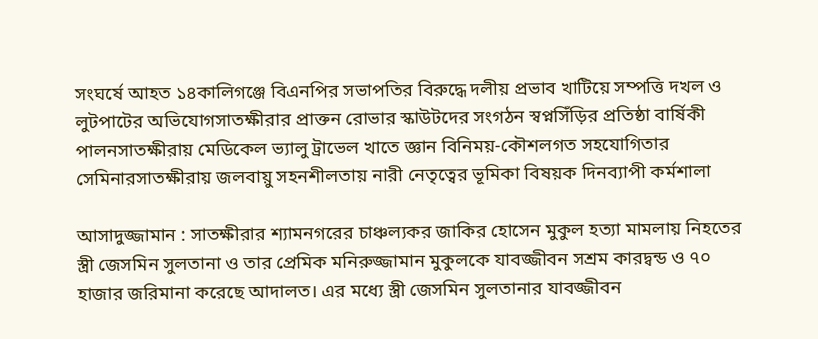সংঘর্ষে আহত ১৪কালিগঞ্জে বিএনপির সভাপতির বিরুদ্ধে দলীয় প্রভাব খাটিয়ে সম্পত্তি দখল ও লুটপাটের অভিযোগসাতক্ষীরার প্রাক্তন রোভার স্কাউটদের সংগঠন স্বপ্নসিঁড়ির প্রতিষ্ঠা বার্ষিকী পালনসাতক্ষীরায় মেডিকেল ভ্যালু ট্রাভেল খাতে জ্ঞান বিনিময়-কৌশলগত সহযোগিতার সেমিনারসাতক্ষীরায় জলবায়ু সহনশীলতায় নারী নেতৃত্বের ভূমিকা বিষয়ক দিনব্যাপী কর্মশালা

আসাদুজ্জামান : সাতক্ষীরার শ্যামনগরের চাঞ্চল্যকর জাকির হোসেন মুকুল হত্যা মামলায় নিহতের স্ত্রী জেসমিন সুলতানা ও তার প্রেমিক মনিরুজ্জামান মুকুলকে যাবজ্জীবন সশ্রম কারদ্বন্ড ও ৭০ হাজার জরিমানা করেছে আদালত। এর মধ্যে স্ত্রী জেসমিন সুলতানার যাবজ্জীবন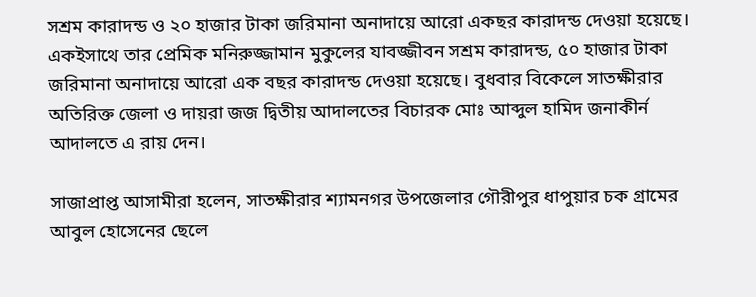সশ্রম কারাদন্ড ও ২০ হাজার টাকা জরিমানা অনাদায়ে আরো একছর কারাদন্ড দেওয়া হয়েছে। একইসাথে তার প্রেমিক মনিরুজ্জামান মুকুলের যাবজ্জীবন সশ্রম কারাদন্ড, ৫০ হাজার টাকা জরিমানা অনাদায়ে আরো এক বছর কারাদন্ড দেওয়া হয়েছে। বুধবার বিকেলে সাতক্ষীরার অতিরিক্ত জেলা ও দায়রা জজ দ্বিতীয় আদালতের বিচারক মোঃ আব্দুল হামিদ জনাকীর্ন আদালতে এ রায় দেন।

সাজাপ্রাপ্ত আসামীরা হলেন, সাতক্ষীরার শ্যামনগর উপজেলার গৌরীপুর ধাপুয়ার চক গ্রামের আবুল হোসেনের ছেলে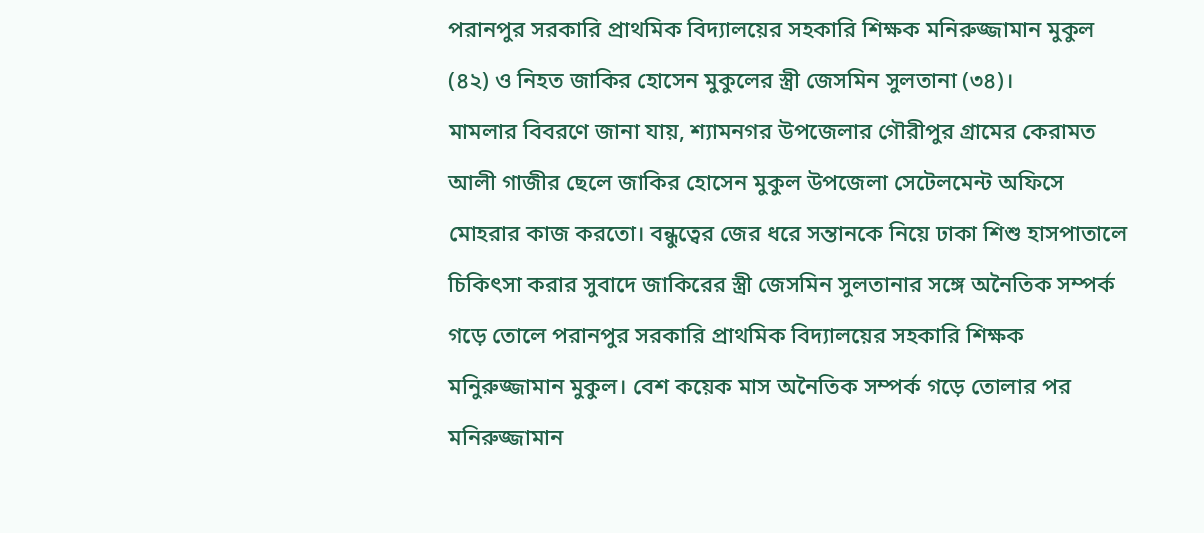পরানপুর সরকারি প্রাথমিক বিদ্যালয়ের সহকারি শিক্ষক মনিরুজ্জামান মুকুল (৪২) ও নিহত জাকির হোসেন মুকুলের স্ত্রী জেসমিন সুলতানা (৩৪)।
মামলার বিবরণে জানা যায়, শ্যামনগর উপজেলার গৌরীপুর গ্রামের কেরামত আলী গাজীর ছেলে জাকির হোসেন মুকুল উপজেলা সেটেলমেন্ট অফিসে মোহরার কাজ করতো। বন্ধুত্বের জের ধরে সন্তানকে নিয়ে ঢাকা শিশু হাসপাতালে চিকিৎসা করার সুবাদে জাকিরের স্ত্রী জেসমিন সুলতানার সঙ্গে অনৈতিক সম্পর্ক গড়ে তোলে পরানপুর সরকারি প্রাথমিক বিদ্যালয়ের সহকারি শিক্ষক মনিুরুজ্জামান মুকুল। বেশ কয়েক মাস অনৈতিক সম্পর্ক গড়ে তোলার পর মনিরুজ্জামান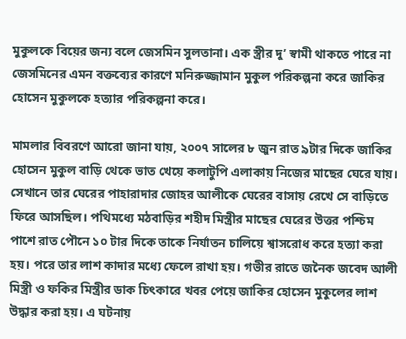মুকুলকে বিয়ের জন্য বলে জেসমিন সুলতানা। এক স্ত্রীর দু’ স্বামী থাকতে পারে না জেসমিনের এমন বক্তব্যের কারণে মনিরুজ্জামান মুকুল পরিকল্পনা করে জাকির হোসেন মুকুলকে হত্যার পরিকল্পনা করে।

মামলার বিবরণে আরো জানা যায়, ২০০৭ সালের ৮ জুন রাত ৯টার দিকে জাকির হোসেন মুকুল বাড়ি থেকে ভাত খেয়ে কলাটুপি এলাকায় নিজের মাছের ঘেরে যায়। সেখানে তার ঘেরের পাহারাদার জোহর আলীকে ঘেরের বাসায় রেখে সে বাড়িতে ফিরে আসছিল। পথিমধ্যে মঠবাড়ির শহীদ মিস্ত্রীর মাছের ঘেরের উত্তর পশ্চিম পাশে রাত পৌনে ১০ টার দিকে তাকে নির্যাতন চালিয়ে শ্বাসরোধ করে হত্যা করা হয়। পরে তার লাশ কাদার মধ্যে ফেলে রাখা হয়। গভীর রাতে জনৈক জবেদ আলী মিস্ত্রী ও ফকির মিস্ত্রীর ডাক চিৎকারে খবর পেয়ে জাকির হোসেন মুকুলের লাশ উদ্ধার করা হয়। এ ঘটনায়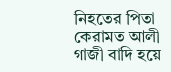নিহতের পিতা কেরামত আলী গাজী বাদি হয়ে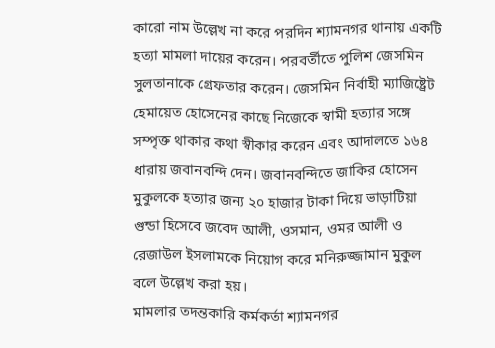কারো নাম উল্লেখ না করে পরদিন শ্যামনগর থানায় একটি হত্যা মামলা দায়ের করেন। পরবর্তীতে পুলিশ জেসমিন সুলতানাকে গ্রেফতার করেন। জেসমিন নির্বাহী ম্যাজিষ্ট্রেট হেমায়েত হোসেনের কাছে নিজেকে স্বামী হত্যার সঙ্গে সম্পৃক্ত থাকার কথা স্বীকার করেন এবং আদালতে ১৬৪ ধারায় জবানবন্দি দেন। জবানবন্দিতে জাকির হোসেন মুকুলকে হত্যার জন্য ২০ হাজার টাকা দিয়ে ভাড়াটিয়া গুন্ডা হিসেবে জবেদ আলী, ওসমান, ওমর আলী ও রেজাউল ইসলামকে নিয়োগ করে মনিরুজ্জামান মুকুল বলে উল্লেখ করা হয়।
মামলার তদন্তকারি কর্মকর্তা শ্যামনগর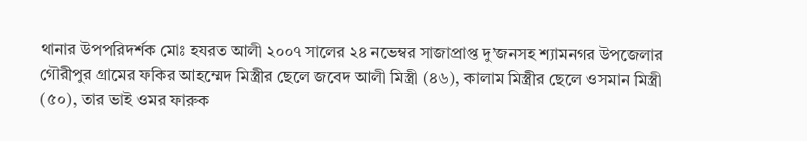থানার উপপরিদর্শক মোঃ হযরত আলী ২০০৭ সালের ২৪ নভেম্বর সাজাপ্রাপ্ত দু’জনসহ শ্যামনগর উপজেলার গৌরীপুর গ্রামের ফকির আহম্মেদ মিস্ত্রীর ছেলে জবেদ আলী মিস্ত্রী (৪৬), কালাম মিস্ত্রীর ছেলে ওসমান মিস্ত্রী (৫০), তার ভাই ওমর ফারুক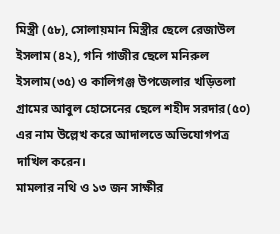মিস্ত্রী (৫৮), সোলায়মান মিস্ত্রীর ছেলে রেজাউল ইসলাম (৪২), গনি গাজীর ছেলে মনিরুল ইসলাম(৩৫) ও কালিগঞ্জ উপজেলার খড়িতলা গ্রামের আবুল হোসেনের ছেলে শহীদ সরদার(৫০) এর নাম উল্লেখ করে আদালতে অভিযোগপত্র দাখিল করেন।
মামলার নথি ও ১৩ জন সাক্ষীর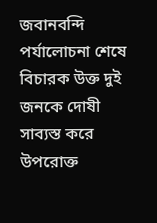জবানবন্দি পর্যালোচনা শেষে বিচারক উক্ত দুই জনকে দোষী সাব্যস্ত করে উপরোক্ত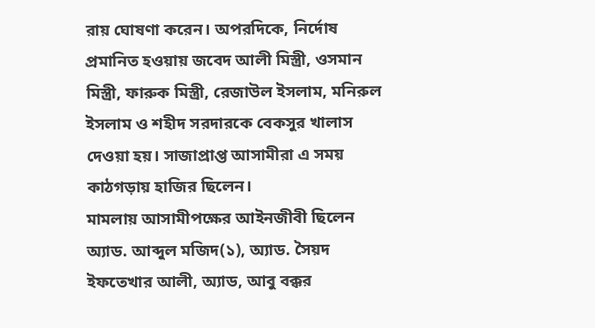রায় ঘোষণা করেন। অপরদিকে, নির্দোষ প্রমানিত হওয়ায় জবেদ আলী মিস্ত্রী, ওসমান মিস্ত্রী, ফারুক মিস্ত্রী, রেজাউল ইসলাম, মনিরুল ইসলাম ও শহীদ সরদারকে বেকসুর খালাস দেওয়া হয়। সাজাপ্রাপ্ত আসামীরা এ সময় কাঠগড়ায় হাজির ছিলেন।
মামলায় আসামীপক্ষের আইনজীবী ছিলেন অ্যাড. আব্দুল মজিদ(১), অ্যাড. সৈয়দ ইফতেখার আলী, অ্যাড, আবু বক্কর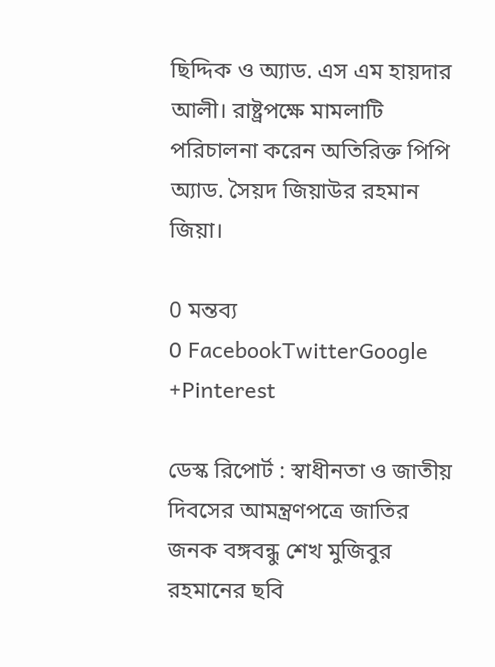ছিদ্দিক ও অ্যাড. এস এম হায়দার আলী। রাষ্ট্রপক্ষে মামলাটি পরিচালনা করেন অতিরিক্ত পিপি অ্যাড. সৈয়দ জিয়াউর রহমান জিয়া।

0 মন্তব্য
0 FacebookTwitterGoogle +Pinterest

ডেস্ক রিপোর্ট : স্বাধীনতা ও জাতীয় দিবসের আমন্ত্রণপত্রে জাতির জনক বঙ্গবন্ধু শেখ মুজিবুর রহমানের ছবি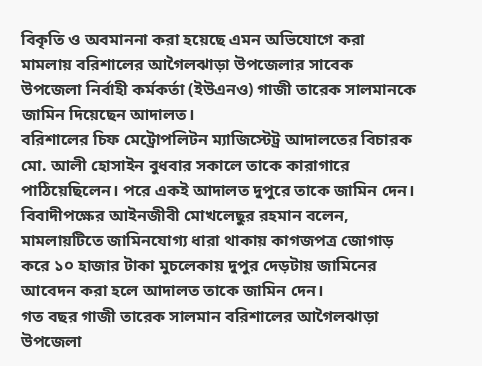বিকৃতি ও অবমাননা করা হয়েছে এমন অভিযোগে করা মামলায় বরিশালের আগৈলঝাড়া উপজেলার সাবেক উপজেলা নির্বাহী কর্মকর্তা (ইউএনও) গাজী তারেক সালমানকে জামিন দিয়েছেন আদালত।
বরিশালের চিফ মেট্রোপলিটন ম্যাজিস্টেট্র আদালতের বিচারক মো. আলী হোসাইন বুধবার সকালে তাকে কারাগারে পাঠিয়েছিলেন। পরে একই আদালত দুপুরে তাকে জামিন দেন।
বিবাদীপক্ষের আইনজীবী মোখলেছুর রহমান বলেন, মামলায়টিতে জামিনযোগ্য ধারা থাকায় কাগজপত্র জোগাড় করে ১০ হাজার টাকা মুচলেকায় দুপুর দেড়টায় জামিনের আবেদন করা হলে আদালত তাকে জামিন দেন।
গত বছর গাজী তারেক সালমান বরিশালের আগৈলঝাড়া উপজেলা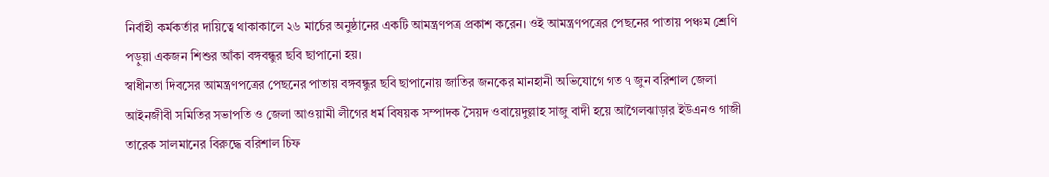নির্বাহী কর্মকর্তার দায়িত্বে থাকাকালে ২৬ মার্চের অনুষ্ঠানের একটি আমন্ত্রণপত্র প্রকাশ করেন। ওই আমন্ত্রণপত্রের পেছনের পাতায় পঞ্চম শ্রেণি পড়ুয়া একজন শিশুর আঁকা বঙ্গবন্ধুর ছবি ছাপানো হয়।
স্বাধীনতা দিবসের আমন্ত্রণপত্রের পেছনের পাতায় বঙ্গবন্ধুর ছবি ছাপানোয় জাতির জনকের মানহানী অভিযোগে গত ৭ জুন বরিশাল জেলা আইনজীবী সমিতির সভাপতি ও জেলা আওয়ামী লীগের ধর্ম বিষয়ক সম্পাদক সৈয়দ ওবায়েদুল্লাহ সাজু বাদী হয়ে আগৈলঝাড়ার ইউএনও গাজী তারেক সালমানের বিরুদ্ধে বরিশাল চিফ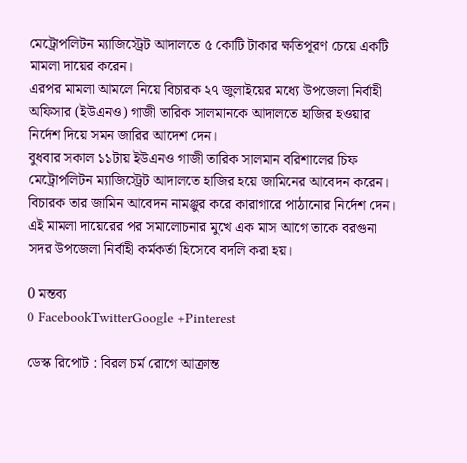মেট্রোপলিটন ম্যাজিস্ট্রেট আদালতে ৫ কোটি টাকার ক্ষতিপূরণ চেয়ে একটি মামলা দায়ের করেন।
এরপর মামলা আমলে নিয়ে বিচারক ২৭ জুলাইয়ের মধ্যে উপজেলা নির্বাহী অফিসার (ইউএনও) গাজী তারিক সালমানকে আদালতে হাজির হওয়ার নির্দেশ দিয়ে সমন জারির আদেশ দেন।
বুধবার সকাল ১১টায় ইউএনও গাজী তারিক সালমান বরিশালের চিফ মেট্রোপলিটন ম্যাজিস্ট্রেট আদালতে হাজির হয়ে জামিনের আবেদন করেন। বিচারক তার জামিন আবেদন নামঞ্জুর করে কারাগারে পাঠানোর নির্দেশ দেন।
এই মামলা দায়েরের পর সমালোচনার মুখে এক মাস আগে তাকে বরগুনা সদর উপজেলা নির্বাহী কর্মকর্তা হিসেবে বদলি করা হয়।

0 মন্তব্য
0 FacebookTwitterGoogle +Pinterest

ডেস্ক রিপোট : বিরল চর্ম রোগে আক্রান্ত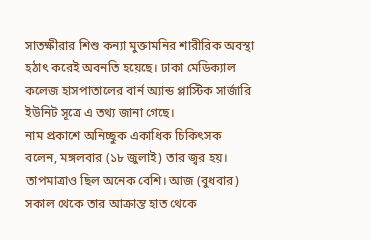সাতক্ষীরার শিশু কন্যা মুক্তামনির শারীরিক অবস্থা হঠাৎ করেই অবনতি হয়েছে। ঢাকা মেডিক্যাল কলেজ হাসপাতালের বার্ন অ্যান্ড প্লাস্টিক সার্জারি ইউনিট সূত্রে এ তথ্য জানা গেছে।
নাম প্রকাশে অনিচ্ছুক একাধিক চিকিৎসক বলেন, মঙ্গলবার (১৮ জুলাই) তার জ্বর হয়। তাপমাত্রাও ছিল অনেক বেশি। আজ (বুধবার) সকাল থেকে তার আক্রান্ত হাত থেকে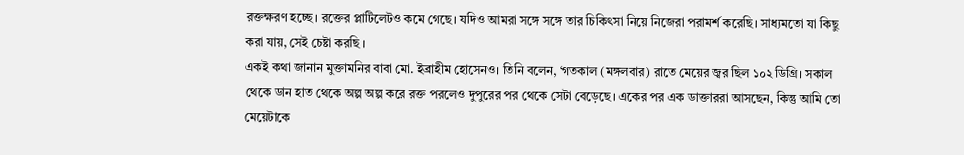রক্তক্ষরণ হচ্ছে। রক্তের প্লাটিলেটও কমে গেছে। যদিও আমরা সঙ্গে সঙ্গে তার চিকিৎসা নিয়ে নিজেরা পরামর্শ করেছি। সাধ্যমতো যা কিছু করা যায়, সেই চেষ্টা করছি ।
একই কথা জানান মুক্তামনির বাবা মো. ইব্রাহীম হোসেনও। তিনি বলেন, ‘গতকাল (মঙ্গলবার) রাতে মেয়ের জ্বর ছিল ১০২ ডিগ্রি। সকাল থেকে ডান হাত থেকে অল্প অল্প করে রক্ত পরলেও দুপুরের পর থেকে সেটা বেড়েছে। একের পর এক ডাক্তাররা আসছেন, কিন্তু আমি তো মেয়েটাকে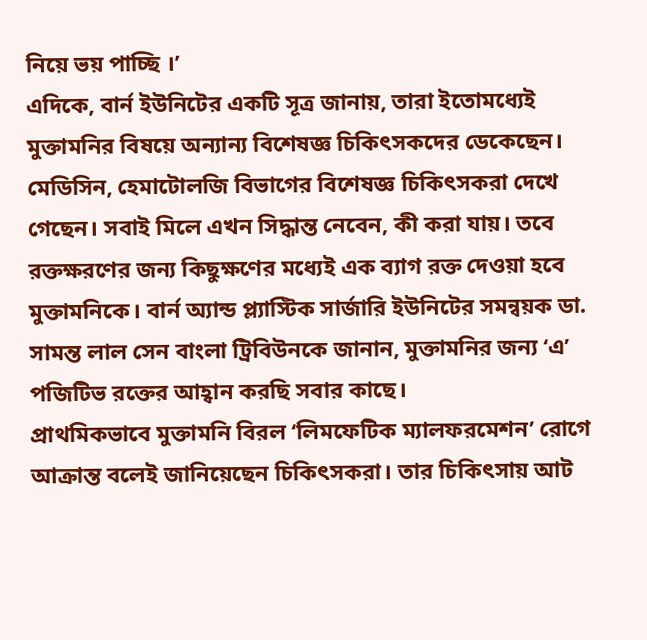নিয়ে ভয় পাচ্ছি ।’
এদিকে, বার্ন ইউনিটের একটি সূত্র জানায়, তারা ইতোমধ্যেই মুক্তামনির বিষয়ে অন্যান্য বিশেষজ্ঞ চিকিৎসকদের ডেকেছেন। মেডিসিন, হেমাটোলজি বিভাগের বিশেষজ্ঞ চিকিৎসকরা দেখে গেছেন। সবাই মিলে এখন সিদ্ধান্ত নেবেন, কী করা যায়। তবে রক্তক্ষরণের জন্য কিছুক্ষণের মধ্যেই এক ব্যাগ রক্ত দেওয়া হবে মুক্তামনিকে। বার্ন অ্যান্ড প্ল্যাস্টিক সার্জারি ইউনিটের সমন্বয়ক ডা. সামন্ত লাল সেন বাংলা ট্রিবিউনকে জানান, মুক্তামনির জন্য ‘এ’ পজিটিভ রক্তের আহ্বান করছি সবার কাছে।
প্রাথমিকভাবে মুক্তামনি বিরল ‘লিমফেটিক ম্যালফরমেশন’ রোগে আক্রান্ত বলেই জানিয়েছেন চিকিৎসকরা। তার চিকিৎসায় আট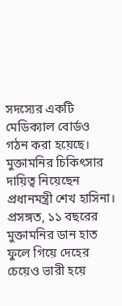সদস্যের একটি মেডিক্যাল বোর্ডও গঠন করা হয়েছে। মুক্তামনির চিকিৎসার দায়িত্ব নিয়েছেন প্রধানমন্ত্রী শেখ হাসিনা।
প্রসঙ্গত, ১১ বছরের মুক্তামনির ডান হাত ফুলে গিয়ে দেহের চেয়েও ভারী হয়ে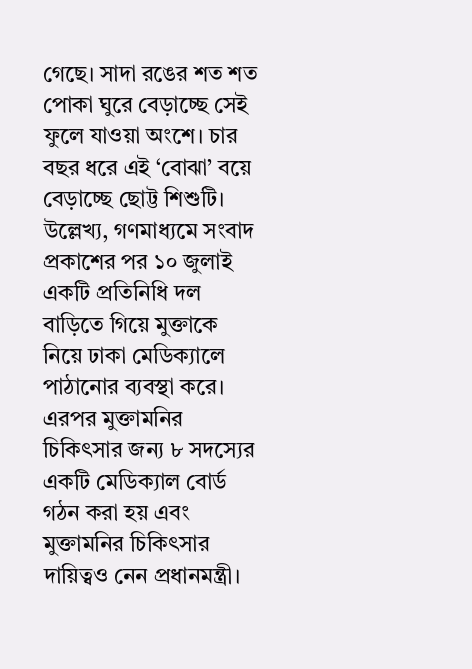গেছে। সাদা রঙের শত শত পোকা ঘুরে বেড়াচ্ছে সেই ফুলে যাওয়া অংশে। চার বছর ধরে এই ‘বোঝা’ বয়ে বেড়াচ্ছে ছোট্ট শিশুটি।
উল্লেখ্য, গণমাধ্যমে সংবাদ প্রকাশের পর ১০ জুলাই একটি প্রতিনিধি দল বাড়িতে গিয়ে মুক্তাকে নিয়ে ঢাকা মেডিক্যালে পাঠানোর ব্যবস্থা করে। এরপর মুক্তামনির চিকিৎসার জন্য ৮ সদস্যের একটি মেডিক্যাল বোর্ড গঠন করা হয় এবং মুক্তামনির চিকিৎসার দায়িত্বও নেন প্রধানমন্ত্রী।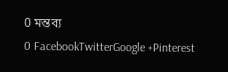0 মন্তব্য
0 FacebookTwitterGoogle +Pinterest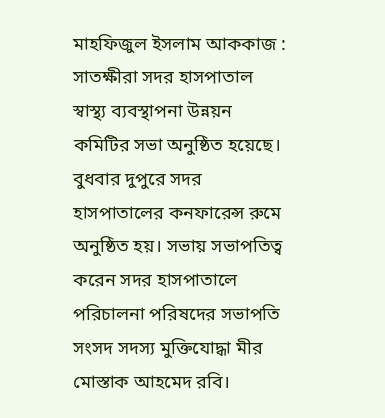মাহফিজুল ইসলাম আককাজ : সাতক্ষীরা সদর হাসপাতাল স্বাস্থ্য ব্যবস্থাপনা উন্নয়ন কমিটির সভা অনুষ্ঠিত হয়েছে। বুধবার দুপুরে সদর হাসপাতালের কনফারেন্স রুমে অনুষ্ঠিত হয়। সভায় সভাপতিত্ব করেন সদর হাসপাতালে পরিচালনা পরিষদের সভাপতি সংসদ সদস্য মুক্তিযোদ্ধা মীর মোস্তাক আহমেদ রবি।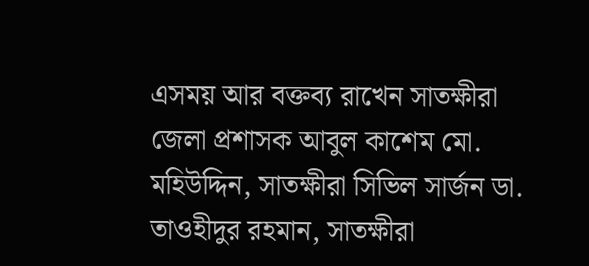এসময় আর বক্তব্য রাখেন সাতক্ষীরা জেলা প্রশাসক আবুল কাশেম মো. মহিউদ্দিন, সাতক্ষীরা সিভিল সার্জন ডা. তাওহীদুর রহমান, সাতক্ষীরা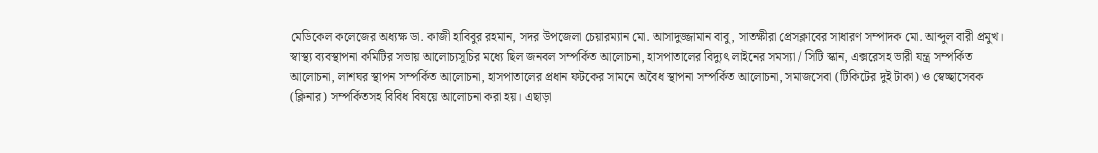মেডিকেল কলেজের অধ্যক্ষ ডা. কাজী হাবিবুর রহমান, সদর উপজেলা চেয়ারম্যান মো. আসাদুজ্জামান বাবু, সাতক্ষীরা প্রেসক্লাবের সাধারণ সম্পাদক মো. আব্দুল বারী প্রমুখ।
স্বাস্থ্য ব্যবস্থাপনা কমিটির সভায় আলোচ্যসূচির মধ্যে ছিল জনবল সম্পর্কিত আলোচনা, হাসপাতালের বিদ্যুৎ লাইনের সমস্যা / সিটি স্কান, এক্সরেসহ ভারী যন্ত্র সম্পর্কিত আলোচনা, লাশঘর স্থাপন সম্পর্কিত আলোচনা, হাসপাতালের প্রধান ফটকের সামনে অবৈধ স্থাপনা সম্পর্কিত আলোচনা, সমাজসেবা (টিকিটের দুই টাকা) ও স্বেচ্ছাসেবক (ক্লিনার) সম্পর্কিতসহ বিবিধ বিষয়ে আলোচনা করা হয়। এছাড়া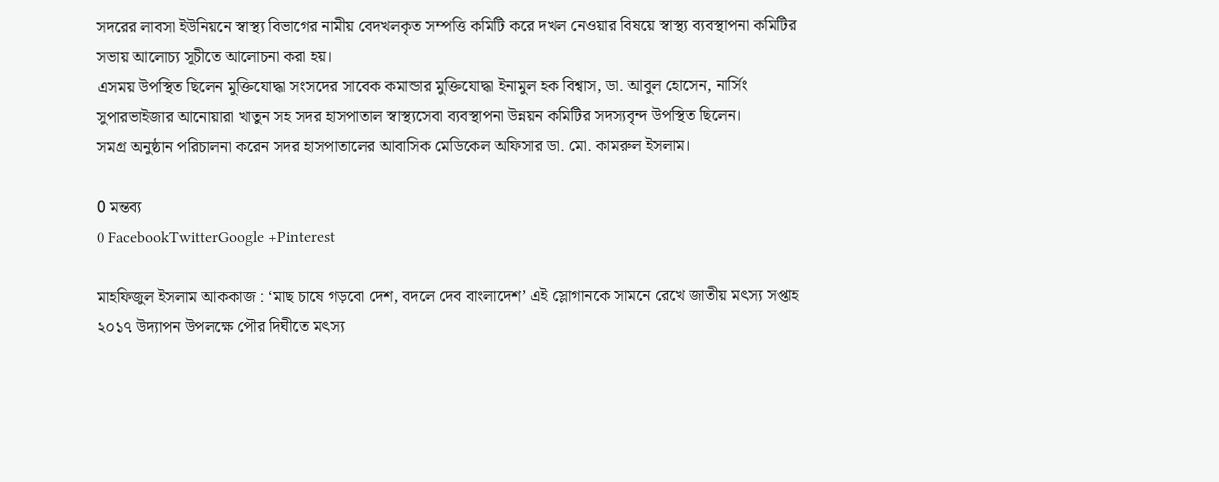সদরের লাবসা ইউনিয়নে স্বাস্থ্য বিভাগের নামীয় বেদখলকৃত সম্পত্তি কমিটি করে দখল নেওয়ার বিষয়ে স্বাস্থ্য ব্যবস্থাপনা কমিটির সভায় আলোচ্য সূচীতে আলোচনা করা হয়।
এসময় উপস্থিত ছিলেন মুক্তিযোদ্ধা সংসদের সাবেক কমান্ডার মুক্তিযোদ্ধা ইনামুল হক বিশ্বাস, ডা. আবুল হোসেন, নার্সিং সুপারভাইজার আনোয়ারা খাতুন সহ সদর হাসপাতাল স্বাস্থ্যসেবা ব্যবস্থাপনা উন্নয়ন কমিটির সদস্যবৃন্দ উপস্থিত ছিলেন।
সমগ্র অনুষ্ঠান পরিচালনা করেন সদর হাসপাতালের আবাসিক মেডিকেল অফিসার ডা. মো. কামরুল ইসলাম।

0 মন্তব্য
0 FacebookTwitterGoogle +Pinterest

মাহফিজুল ইসলাম আককাজ : ‘মাছ চাষে গড়বো দেশ, বদলে দেব বাংলাদেশ’ এই স্লোগানকে সামনে রেখে জাতীয় মৎস্য সপ্তাহ ২০১৭ উদ্যাপন উপলক্ষে পৌর দিঘীতে মৎস্য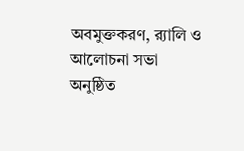অবমুক্তকরণ, র‌্যালি ও আলোচনা সভা অনুষ্ঠিত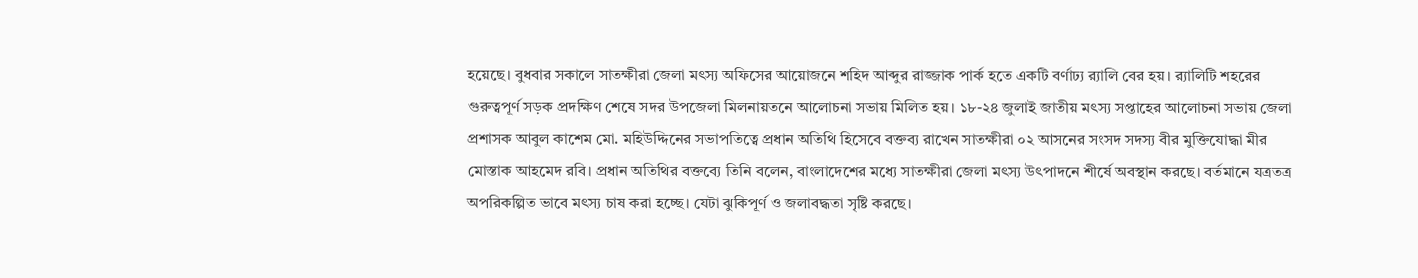হয়েছে। বুধবার সকালে সাতক্ষীরা জেলা মৎস্য অফিসের আয়োজনে শহিদ আব্দুর রাজ্জাক পার্ক হতে একটি বর্ণাঢ্য র‌্যালি বের হয়। র‌্যালিটি শহরের গুরুত্বপূর্ণ সড়ক প্রদক্ষিণ শেষে সদর উপজেলা মিলনায়তনে আলোচনা সভায় মিলিত হয়। ১৮-২৪ জুলাই জাতীয় মৎস্য সপ্তাহের আলোচনা সভায় জেলা প্রশাসক আবুল কাশেম মো. মহিউদ্দিনের সভাপতিত্বে প্রধান অতিথি হিসেবে বক্তব্য রাখেন সাতক্ষীরা ০২ আসনের সংসদ সদস্য বীর মুক্তিযোদ্ধা মীর মোস্তাক আহমেদ রবি। প্রধান অতিথির বক্তব্যে তিনি বলেন, বাংলাদেশের মধ্যে সাতক্ষীরা জেলা মৎস্য উৎপাদনে শীর্ষে অবস্থান করছে। বর্তমানে যত্রতত্র অপরিকল্পিত ভাবে মৎস্য চাষ করা হচ্ছে। যেটা ঝুকিপূর্ণ ও জলাবদ্ধতা সৃষ্টি করছে।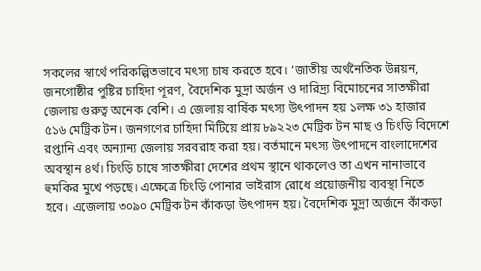সকলের স্বার্থে পরিকল্পিতভাবে মৎস্য চাষ করতে হবে। ‘জাতীয় অর্থনৈতিক উন্নয়ন, জনগোষ্ঠীর পুষ্টির চাহিদা পূরণ, বৈদেশিক মুদ্রা অর্জন ও দারিদ্র্য বিমোচনের সাতক্ষীরা জেলায় গুরুত্ব অনেক বেশি। এ জেলায় বার্ষিক মৎস্য উৎপাদন হয় ১লক্ষ ৩১ হাজার ৫১৬ মেট্রিক টন। জনগণের চাহিদা মিটিয়ে প্রায় ৮৯২২৩ মেট্রিক টন মাছ ও চিংড়ি বিদেশে রপ্তানি এবং অন্যান্য জেলায় সরবরাহ করা হয়। বর্তমানে মৎস্য উৎপাদনে বাংলাদেশের অবস্থান ৪র্থ। চিংড়ি চাষে সাতক্ষীরা দেশের প্রথম স্থানে থাকলেও তা এখন নানাভাবে হুমকির মুখে পড়ছে। এক্ষেত্রে চিংড়ি পোনার ভাইরাস রোধে প্রয়োজনীয় ব্যবস্থা নিতে হবে। এজেলায় ৩০৯০ মেট্রিক টন কাঁকড়া উৎপাদন হয়। বৈদেশিক মুদ্রা অর্জনে কাঁকড়া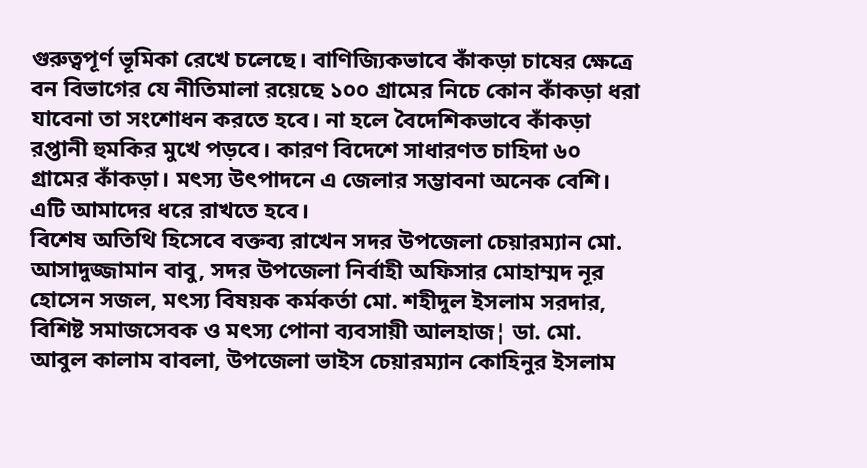গুরুত্বপূর্ণ ভূমিকা রেখে চলেছে। বাণিজ্যিকভাবে কাঁকড়া চাষের ক্ষেত্রে বন বিভাগের যে নীতিমালা রয়েছে ১০০ গ্রামের নিচে কোন কাঁকড়া ধরা যাবেনা তা সংশোধন করতে হবে। না হলে বৈদেশিকভাবে কাঁকড়া রপ্তানী হুমকির মুখে পড়বে। কারণ বিদেশে সাধারণত চাহিদা ৬০ গ্রামের কাঁকড়া। মৎস্য উৎপাদনে এ জেলার সম্ভাবনা অনেক বেশি। এটি আমাদের ধরে রাখতে হবে।
বিশেষ অতিথি হিসেবে বক্তব্য রাখেন সদর উপজেলা চেয়ারম্যান মো. আসাদুজ্জামান বাবু, সদর উপজেলা নির্বাহী অফিসার মোহাম্মদ নূর হোসেন সজল, মৎস্য বিষয়ক কর্মকর্তা মো. শহীদুল ইসলাম সরদার, বিশিষ্ট সমাজসেবক ও মৎস্য পোনা ব্যবসায়ী আলহাজ¦ ডা. মো. আবুল কালাম বাবলা, উপজেলা ভাইস চেয়ারম্যান কোহিনুর ইসলাম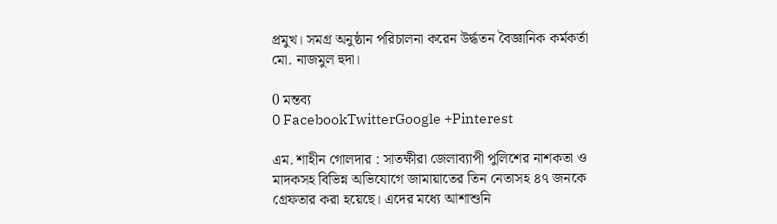প্রমুখ। সমগ্র অনুষ্ঠান পরিচালনা করেন উর্দ্ধতন বৈজ্ঞানিক কর্মকর্তা মো. নাজমুল হুদা।

0 মন্তব্য
0 FacebookTwitterGoogle +Pinterest

এম. শাহীন গোলদার : সাতক্ষীরা জেলাব্যাপী পুলিশের নাশকতা ও মাদকসহ বিভিন্ন অভিযোগে জামায়াতের তিন নেতাসহ ৪৭ জনকে গ্রেফতার করা হয়েছে। এদের মধ্যে আশাশুনি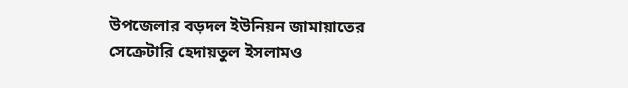উপজেলার বড়দল ইউনিয়ন জামায়াতের সেক্রেটারি হেদায়তুল ইসলামও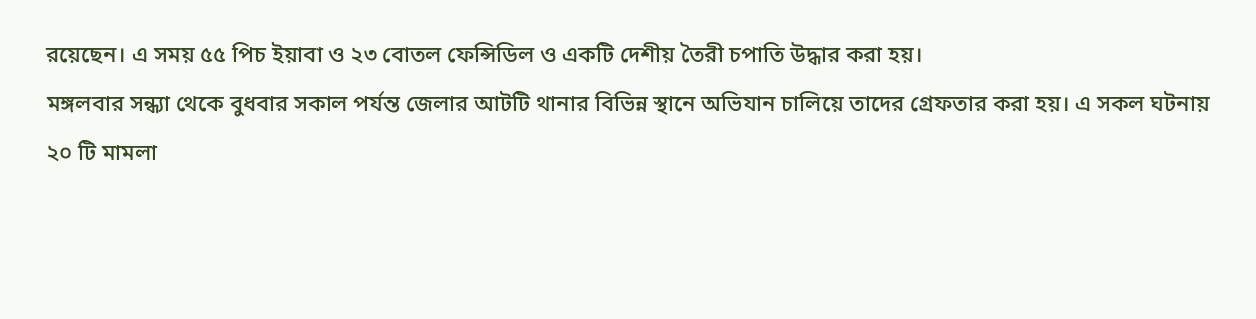রয়েছেন। এ সময় ৫৫ পিচ ইয়াবা ও ২৩ বোতল ফেন্সিডিল ও একটি দেশীয় তৈরী চপাতি উদ্ধার করা হয়।
মঙ্গলবার সন্ধ্যা থেকে বুধবার সকাল পর্যন্ত জেলার আটটি থানার বিভিন্ন স্থানে অভিযান চালিয়ে তাদের গ্রেফতার করা হয়। এ সকল ঘটনায় ২০ টি মামলা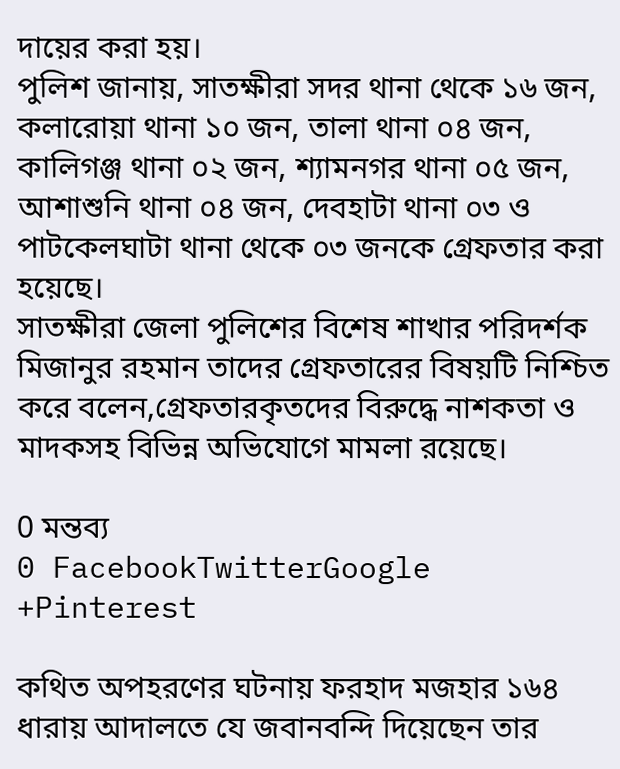দায়ের করা হয়।
পুলিশ জানায়, সাতক্ষীরা সদর থানা থেকে ১৬ জন, কলারোয়া থানা ১০ জন, তালা থানা ০৪ জন, কালিগঞ্জ থানা ০২ জন, শ্যামনগর থানা ০৫ জন, আশাশুনি থানা ০৪ জন, দেবহাটা থানা ০৩ ও পাটকেলঘাটা থানা থেকে ০৩ জনকে গ্রেফতার করা হয়েছে।
সাতক্ষীরা জেলা পুলিশের বিশেষ শাখার পরিদর্শক মিজানুর রহমান তাদের গ্রেফতারের বিষয়টি নিশ্চিত করে বলেন,গ্রেফতারকৃতদের বিরুদ্ধে নাশকতা ও মাদকসহ বিভিন্ন অভিযোগে মামলা রয়েছে।

0 মন্তব্য
0 FacebookTwitterGoogle +Pinterest

কথিত অপহরণের ঘটনায় ফরহাদ মজহার ১৬৪ ধারায় আদালতে যে জবানবন্দি দিয়েছেন তার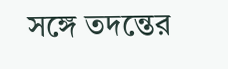সঙ্গে তদন্তের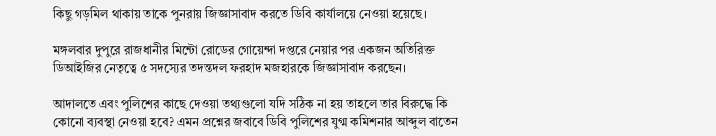কিছু গড়মিল থাকায় তাকে প‍ুনরায় জিজ্ঞাসাবাদ করতে ডিবি কার্যালয়ে নেওয়া হয়েছে।

মঙ্গলবার দুপুরে রাজধানীর মিন্টো রোডের গোয়েন্দা দপ্তরে নেয়ার পর একজন অতিরিক্ত ডিআইজির নেতৃত্বে ৫ সদস্যের তদন্তদল ফরহাদ মজহারকে জিজ্ঞাসাবাদ করছেন।

আদালতে এবং পুলিশের কাছে দেওয়া তথ্যগুলো যদি সঠিক না হয় তাহলে তার বিরুদ্ধে কি কোনো ব্যবস্থা নেওয়া হবে? এমন প্রশ্নের জবাবে ডিবি পুলিশের যুগ্ম কমিশনার আব্দুল বাতেন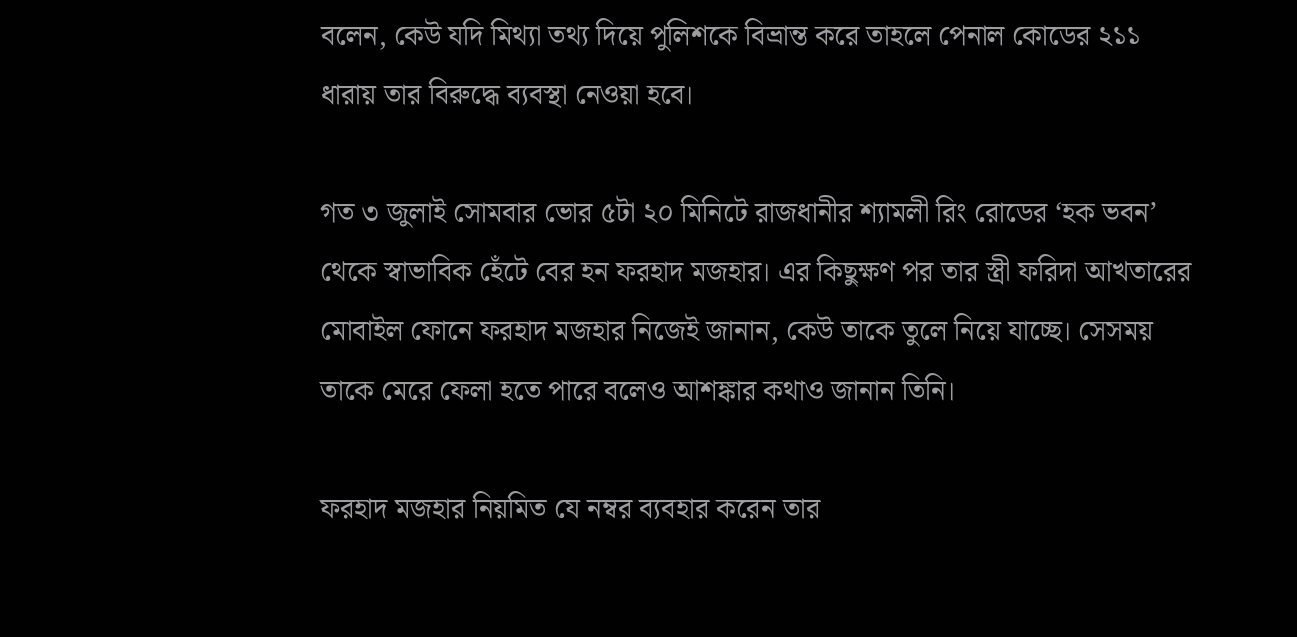বলেন, কেউ যদি মিথ্যা তথ্য দিয়ে পুলিশকে বিভ্রান্ত করে তাহলে পেনাল কোডের ২১১ ধারায় তার বিরুদ্ধে ব্যবস্থা নেওয়া হবে।

গত ৩ জুলাই সোমবার ভোর ৫টা ২০ মিনিটে রাজধানীর শ্যামলী রিং রোডের ‘হক ভবন’ থেকে স্বাভাবিক হেঁটে বের হন ফরহাদ মজহার। এর কিছুক্ষণ পর তার স্ত্রী ফরিদা আখতারের মোবাইল ফোনে ফরহাদ মজহার নিজেই জানান, কেউ তাকে তুলে নিয়ে যাচ্ছে। সেসময় তাকে মেরে ফেলা হতে পারে বলেও আশঙ্কার কথাও জানান তিনি।

ফরহাদ মজহার নিয়মিত যে নম্বর ব্যবহার করেন তার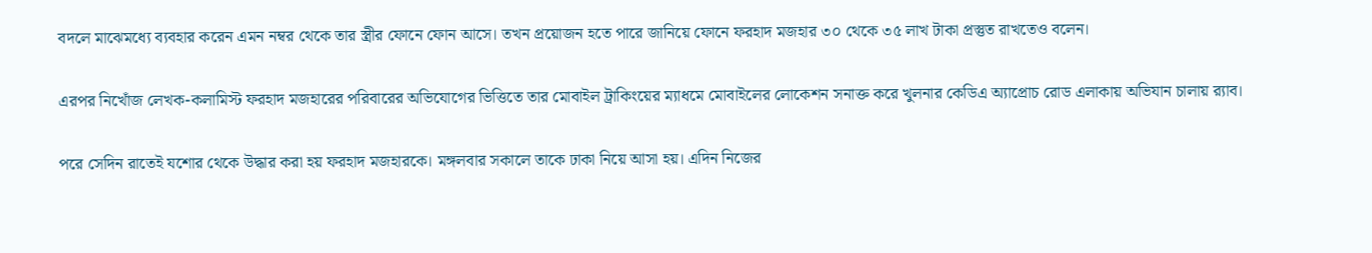বদলে মাঝেমধ্যে ব্যবহার করেন এমন নম্বর থেকে তার স্ত্রীর ফোনে ফোন আসে। তখন প্রয়োজন হতে পারে জানিয়ে ফোনে ফরহাদ মজহার ৩০ থেকে ৩৫ লাখ টাকা প্রস্তুত রাখতেও বলেন।

এরপর নিখোঁজ লেখক-কলামিস্ট ফরহাদ মজহারের পরিবারের অভিযোগের ভিত্তিতে তার মোবাইল ট্রাকিংয়ের ম্যাধমে মোবাইলের লোকেশন সনাক্ত করে খুলনার কেডিএ অ্যাপ্রোচ রোড এলাকায় অভিযান চালায় র‌্যাব।

পরে সেদিন রাতেই যশোর থেকে উদ্ধার করা হয় ফরহাদ মজহারকে। মঙ্গলবার সকালে তাকে ঢাকা নিয়ে আসা হয়। এদিন নিজের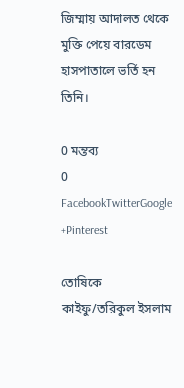জিম্মায় আদালত থেকে মুক্তি পেয়ে বারডেম হাসপাতালে ভর্তি হন তিনি।

0 মন্তব্য
0 FacebookTwitterGoogle +Pinterest

তোষিকে কাইফু/তরিকুল ইসলাম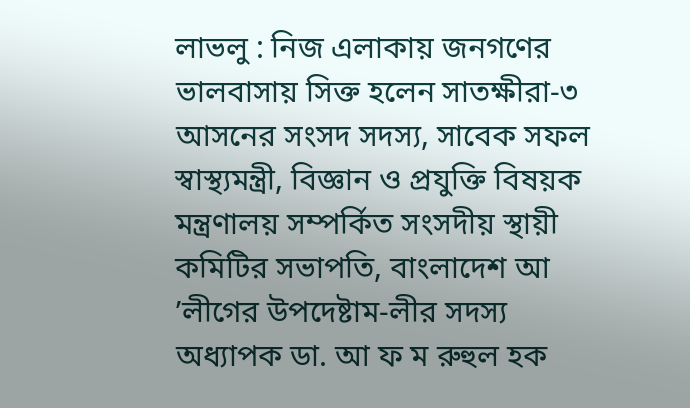লাভলু : নিজ এলাকায় জনগণের ভালবাসায় সিক্ত হলেন সাতক্ষীরা-৩ আসনের সংসদ সদস্য, সাবেক সফল স্বাস্থ্যমন্ত্রী, বিজ্ঞান ও প্রযুক্তি বিষয়ক মন্ত্রণালয় সম্পর্কিত সংসদীয় স্থায়ী কমিটির সভাপতি, বাংলাদেশ আ ’লীগের উপদেষ্টাম-লীর সদস্য অধ্যাপক ডা. আ ফ ম রুহুল হক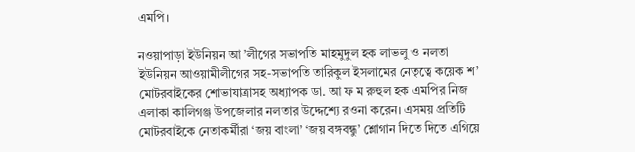এমপি।

নওয়াপাড়া ইউনিয়ন আ ’লীগের সভাপতি মাহমুদুল হক লাভলু ও নলতা ইউনিয়ন আওয়ামীলীগের সহ-সভাপতি তারিকুল ইসলামের নেতৃত্বে কয়েক শ’ মোটরবাইকের শোভাযাত্রাসহ অধ্যাপক ডা. আ ফ ম রুহুল হক এমপির নিজ এলাকা কালিগঞ্জ উপজেলার নলতার উদ্দেশ্যে রওনা করেন। এসময় প্রতিটি মোটরবাইকে নেতাকর্মীরা ‘জয় বাংলা’ ‘জয় বঙ্গবন্ধু’ শ্লোগান দিতে দিতে এগিয়ে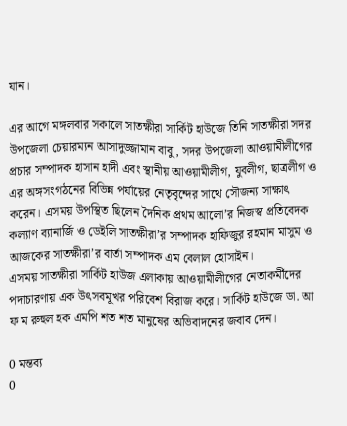যান।

এর আগে মঙ্গলবার সকালে সাতক্ষীরা সার্কিট হাউজে তিনি সাতক্ষীরা সদর উপজেলা চেয়ারম্যন আসাদুজ্জামান বাবু, সদর উপজেলা আওয়ামীলীগের প্রচার সম্পাদক হাসান হাদী এবং স্থানীয় আওয়ামীলীগ, যুবলীগ, ছাত্রলীগ ও এর অঙ্গসংগঠনের বিভিন্ন পর্যায়ের নেতৃবৃন্দের সাথে সৌজন্য সাক্ষাৎ করেন। এসময় উপস্থিত ছিলেন দৈনিক প্রথম আলো’র নিজস্ব প্রতিবেদক কল্যাণ ব্যানার্জি ও ডেইলি সাতক্ষীরা’র সম্পাদক হাফিজুর রহমান মাসুম ও আজকের সাতক্ষীরা’র বার্তা সম্পাদক এম বেলাল হোসাইন।
এসময় সাতক্ষীরা সার্কিট হাউজ এলাকায় আওয়ামীলীগের নেতাকর্মীদের পদাচারণায় এক উৎসবমূখর পরিবেশ বিরাজ করে। সার্কিট হাউজে ডা. আ ফ ম রুহুল হক এমপি শত শত মানুষের অভিবাদনের জবাব দেন।

0 মন্তব্য
0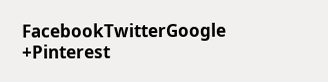FacebookTwitterGoogle +Pinterest